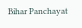Bihar Panchayat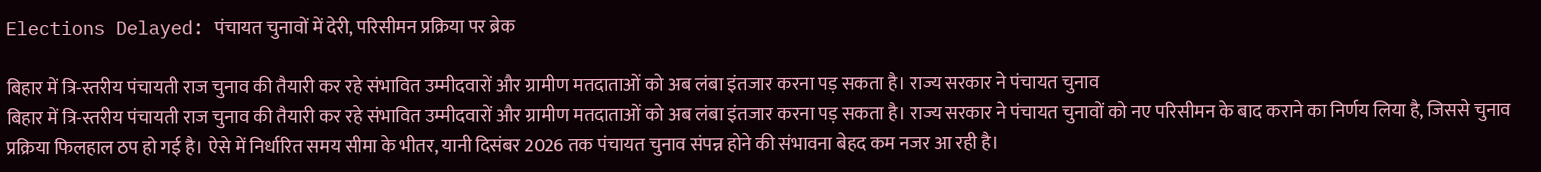Elections Delayed: पंचायत चुनावों में देरी, परिसीमन प्रक्रिया पर ब्रेक

बिहार में त्रि-स्तरीय पंचायती राज चुनाव की तैयारी कर रहे संभावित उम्मीदवारों और ग्रामीण मतदाताओं को अब लंबा इंतजार करना पड़ सकता है। राज्य सरकार ने पंचायत चुनाव
बिहार में त्रि-स्तरीय पंचायती राज चुनाव की तैयारी कर रहे संभावित उम्मीदवारों और ग्रामीण मतदाताओं को अब लंबा इंतजार करना पड़ सकता है। राज्य सरकार ने पंचायत चुनावों को नए परिसीमन के बाद कराने का निर्णय लिया है, जिससे चुनाव प्रक्रिया फिलहाल ठप हो गई है। ऐसे में निर्धारित समय सीमा के भीतर, यानी दिसंबर 2026 तक पंचायत चुनाव संपन्न होने की संभावना बेहद कम नजर आ रही है।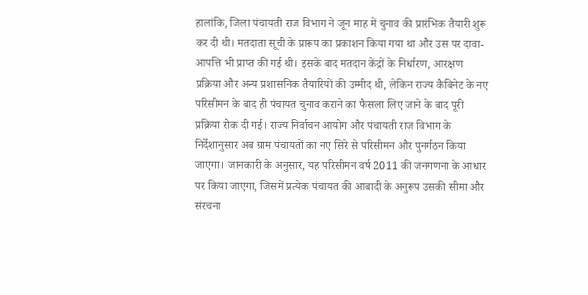हालांकि, जिला पंचायती राज विभाग ने जून माह में चुनाव की प्रारंभिक तैयारी शुरू कर दी थी। मतदाता सूची के प्रारूप का प्रकाशन किया गया था और उस पर दावा-आपत्ति भी प्राप्त की गई थी। इसके बाद मतदान केंद्रों के निर्धारण, आरक्षण प्रक्रिया और अन्य प्रशासनिक तैयारियों की उम्मीद थी, लेकिन राज्य कैबिनेट के नए परिसीमन के बाद ही पंचायत चुनाव कराने का फैसला लिए जाने के बाद पूरी प्रक्रिया रोक दी गई। राज्य निर्वाचन आयोग और पंचायती राज विभाग के निर्देशानुसार अब ग्राम पंचायतों का नए सिरे से परिसीमन और पुनर्गठन किया जाएगा। जानकारी के अनुसार, यह परिसीमन वर्ष 2011 की जनगणना के आधार पर किया जाएगा, जिसमें प्रत्येक पंचायत की आबादी के अनुरूप उसकी सीमा और संरचना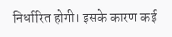निर्धारित होगी। इसके कारण कई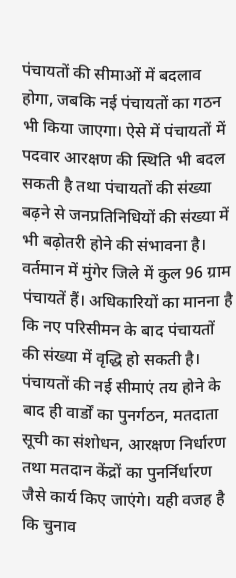पंचायतों की सीमाओं में बदलाव होगा, जबकि नई पंचायतों का गठन भी किया जाएगा। ऐसे में पंचायतों में पदवार आरक्षण की स्थिति भी बदल सकती है तथा पंचायतों की संख्या बढ़ने से जनप्रतिनिधियों की संख्या में भी बढ़ोतरी होने की संभावना है। वर्तमान में मुंगेर जिले में कुल 96 ग्राम पंचायतें हैं। अधिकारियों का मानना है कि नए परिसीमन के बाद पंचायतों की संख्या में वृद्धि हो सकती है। पंचायतों की नई सीमाएं तय होने के बाद ही वार्डों का पुनर्गठन, मतदाता सूची का संशोधन, आरक्षण निर्धारण तथा मतदान केंद्रों का पुनर्निर्धारण जैसे कार्य किए जाएंगे। यही वजह है कि चुनाव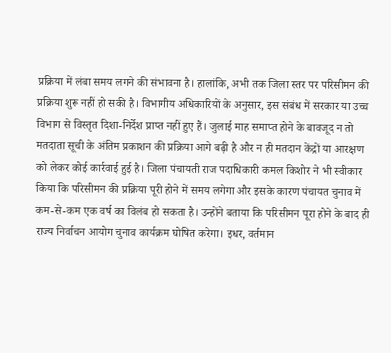प्रक्रिया में लंबा समय लगने की संभावना है। हालांकि, अभी तक जिला स्तर पर परिसीमन की प्रक्रिया शुरू नहीं हो सकी है। विभागीय अधिकारियों के अनुसार, इस संबंध में सरकार या उच्च विभाग से विस्तृत दिशा-निर्देश प्राप्त नहीं हुए हैं। जुलाई माह समाप्त होने के बावजूद न तो मतदाता सूची के अंतिम प्रकाशन की प्रक्रिया आगे बढ़ी है और न ही मतदान केंद्रों या आरक्षण को लेकर कोई कार्रवाई हुई है। जिला पंचायती राज पदाधिकारी कमल किशोर ने भी स्वीकार किया कि परिसीमन की प्रक्रिया पूरी होने में समय लगेगा और इसके कारण पंचायत चुनाव में कम-से-कम एक वर्ष का विलंब हो सकता है। उन्होंने बताया कि परिसीमन पूरा होने के बाद ही राज्य निर्वाचन आयोग चुनाव कार्यक्रम घोषित करेगा। इधर, वर्तमान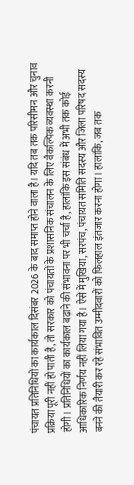पंचायत प्रतिनिधियों का कार्यकाल दिसंबर 2026 के बाद समाप्त होने वाला है। यदि तब तक परिसीमन और चुनाव प्रक्रिया पूरी नहीं हो पाती है, तो सरकार को पंचायतों के प्रशासनिक संचालन के लिए वैकल्पिक व्यवस्था करनी होगी। प्रतिनिधियों का कार्यकाल बढ़ाने की संभावना पर भी चर्चा है, हालांकि इस संबंध में अभी तक कोई आधिकारिक निर्णय नहीं लिया गया है। ऐसे में मुखिया, सरपंच, पंचायत समिति सदस्य और जिला परिषद सदस्य बनने की तैयारी कर रहे संभावित उम्मीदवारों को फिलहाल इंतजार करना होगा। हालांकि, जब तक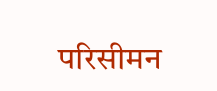परिसीमन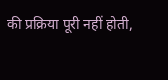की प्रक्रिया पूरी नहीं होती,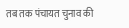तब तक पंचायत चुनाव की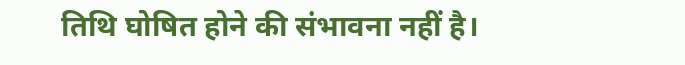तिथि घोषित होने की संभावना नहीं है।